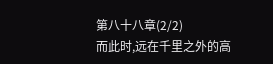第八十八章(2/2)
而此时,远在千里之外的高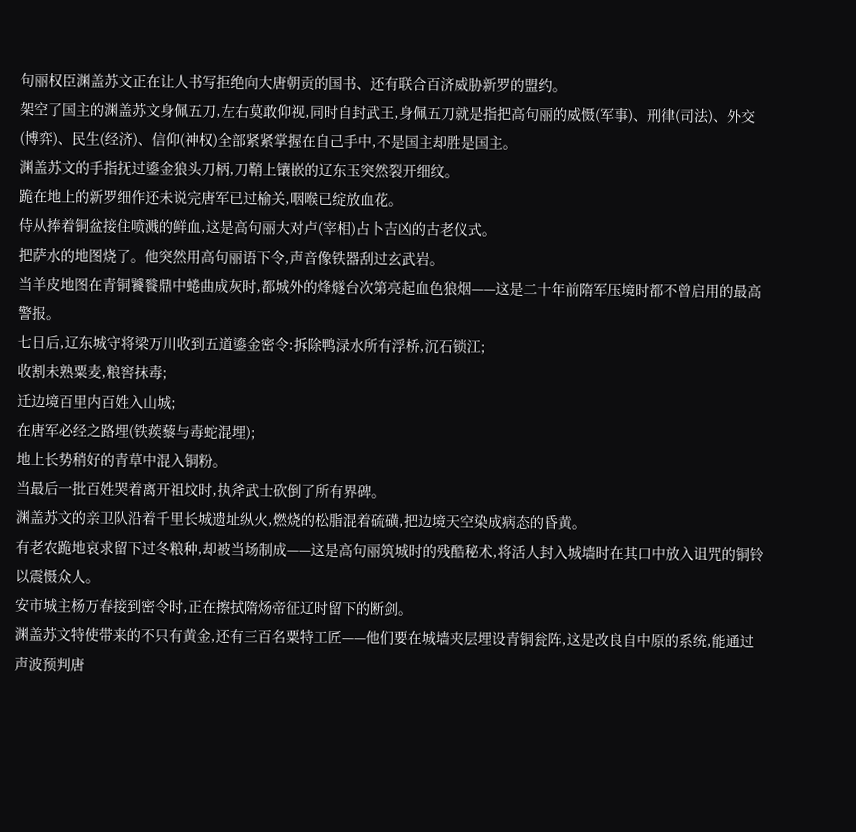句丽权臣渊盖苏文正在让人书写拒绝向大唐朝贡的国书、还有联合百济威胁新罗的盟约。
架空了国主的渊盖苏文身佩五刀,左右莫敢仰视,同时自封武王,身佩五刀就是指把高句丽的威慑(军事)、刑律(司法)、外交(博弈)、民生(经济)、信仰(神权)全部紧紧掌握在自己手中,不是国主却胜是国主。
渊盖苏文的手指抚过鎏金狼头刀柄,刀鞘上镶嵌的辽东玉突然裂开细纹。
跪在地上的新罗细作还未说完唐军已过榆关,咽喉已绽放血花。
侍从捧着铜盆接住喷溅的鲜血,这是高句丽大对卢(宰相)占卜吉凶的古老仪式。
把萨水的地图烧了。他突然用高句丽语下令,声音像铁器刮过玄武岩。
当羊皮地图在青铜饕餮鼎中蜷曲成灰时,都城外的烽燧台次第亮起血色狼烟——这是二十年前隋军压境时都不曾启用的最高警报。
七日后,辽东城守将梁万川收到五道鎏金密令:拆除鸭渌水所有浮桥,沉石锁江;
收割未熟粟麦,粮窖抹毒;
迁边境百里内百姓入山城;
在唐军必经之路埋(铁蒺藜与毒蛇混埋);
地上长势稍好的青草中混入铜粉。
当最后一批百姓哭着离开祖坟时,执斧武士砍倒了所有界碑。
渊盖苏文的亲卫队沿着千里长城遗址纵火,燃烧的松脂混着硫磺,把边境天空染成病态的昏黄。
有老农跪地哀求留下过冬粮种,却被当场制成——这是高句丽筑城时的残酷秘术,将活人封入城墙时在其口中放入诅咒的铜铃以震慑众人。
安市城主杨万春接到密令时,正在擦拭隋炀帝征辽时留下的断剑。
渊盖苏文特使带来的不只有黄金,还有三百名粟特工匠——他们要在城墙夹层埋设青铜瓮阵,这是改良自中原的系统,能通过声波预判唐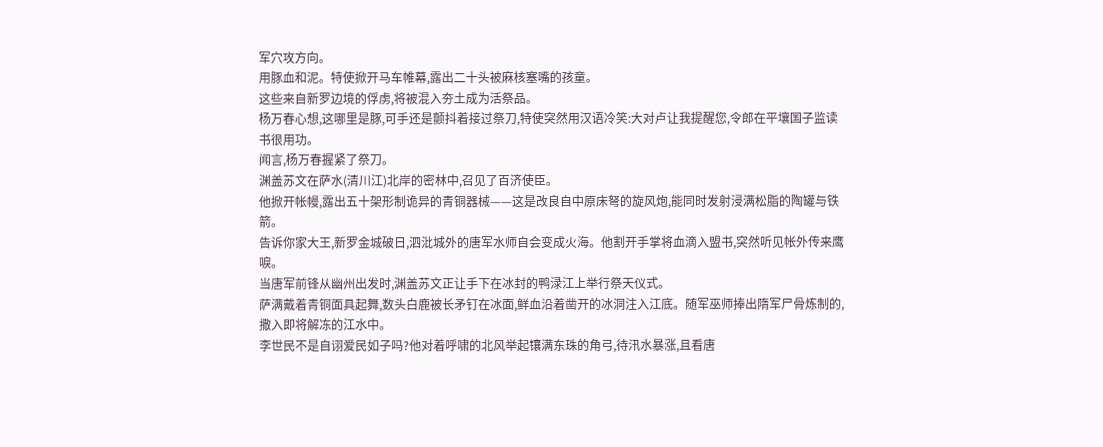军穴攻方向。
用豚血和泥。特使掀开马车帷幕,露出二十头被麻核塞嘴的孩童。
这些来自新罗边境的俘虏,将被混入夯土成为活祭品。
杨万春心想,这哪里是豚,可手还是颤抖着接过祭刀,特使突然用汉语冷笑:大对卢让我提醒您,令郎在平壤国子监读书很用功。
闻言,杨万春握紧了祭刀。
渊盖苏文在萨水(清川江)北岸的密林中,召见了百济使臣。
他掀开帐幔,露出五十架形制诡异的青铜器械——这是改良自中原床弩的旋风炮,能同时发射浸满松脂的陶罐与铁箭。
告诉你家大王,新罗金城破日,泗沘城外的唐军水师自会变成火海。他割开手掌将血滴入盟书,突然听见帐外传来鹰唳。
当唐军前锋从幽州出发时,渊盖苏文正让手下在冰封的鸭渌江上举行祭天仪式。
萨满戴着青铜面具起舞,数头白鹿被长矛钉在冰面,鲜血沿着凿开的冰洞注入江底。随军巫师捧出隋军尸骨炼制的,撒入即将解冻的江水中。
李世民不是自诩爱民如子吗?他对着呼啸的北风举起镶满东珠的角弓,待汛水暴涨,且看唐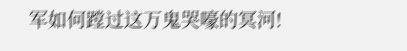军如何蹚过这万鬼哭嚎的冥河!